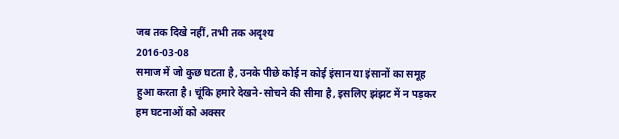जब तक दिखे नहीं, तभी तक अदृश्य
2016-03-08
समाज में जो कुछ घटता है, उनके पीछे कोई न कोई इंसान या इंसानों का समूह हुआ करता है। चूंकि हमारे देखने-सोचने की सीमा है, इसलिए झंझट में न पड़कर हम घटनाओं को अक्सर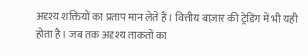अदृश्य शक्तियों का प्रताप मान लेते हैं। वित्तीय बाज़ार की ट्रेडिंग में भी यही होता है। जब तक अदृश्य ताकतों का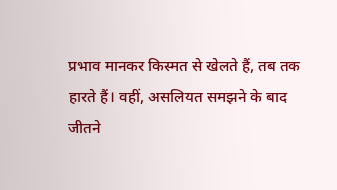प्रभाव मानकर किस्मत से खेलते हैं, तब तक हारते हैं। वहीं, असलियत समझने के बाद जीतने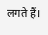लगते हैं।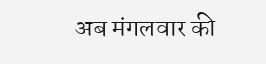अब मंगलवार की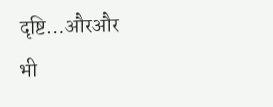दृष्टि…औरऔर भी